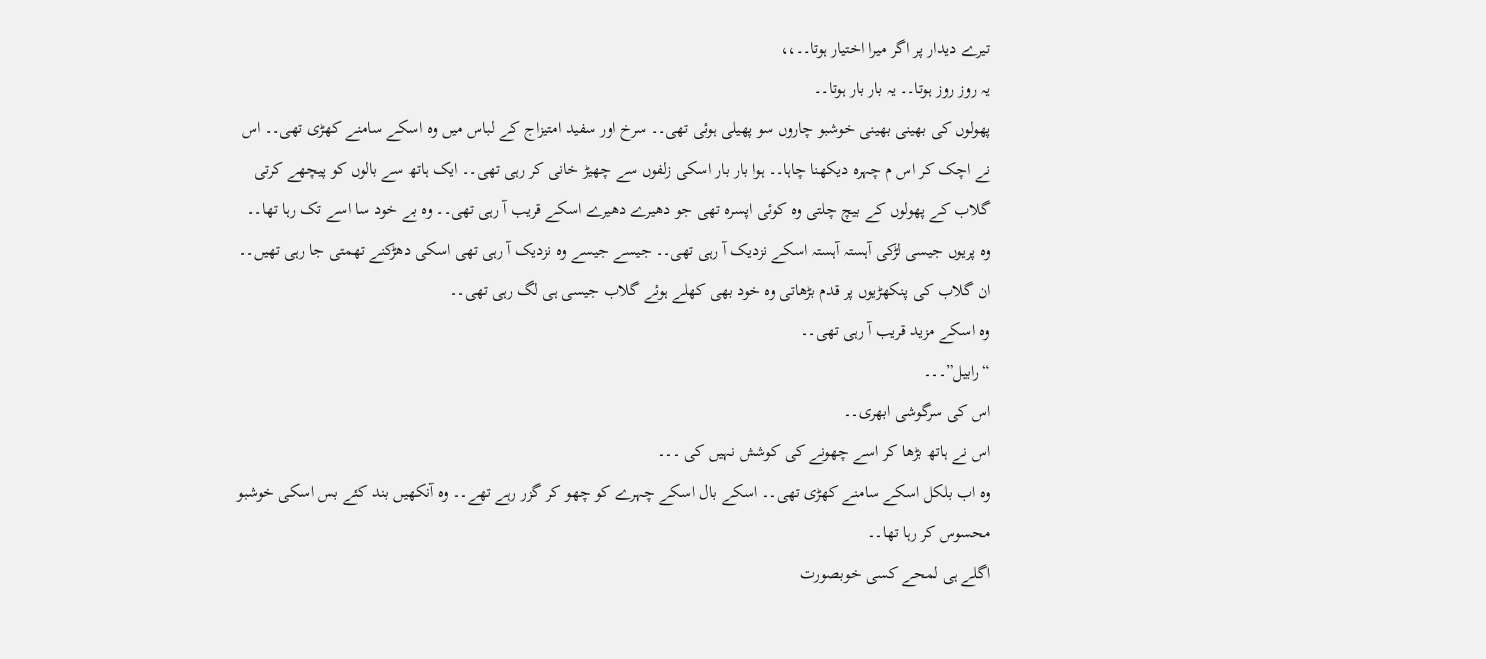تیرے دیدار پر اگر میرا اختیار ہوتا۔۔،،
یہ روز روز ہوتا۔۔ یہ بار بار ہوتا۔۔
پھولوں کی بھینی بھینی خوشبو چاروں سو پھیلی ہوئی تھی۔۔ سرخ اور سفید امتیزاج کے لباس میں وہ اسکے سامنے کھڑی تھی۔۔ اس نے اچک کر اس م چہرہ دیکھنا چاہا۔۔ ہوا بار بار اسکی زلفوں سے چھیڑ خانی کر رہی تھی۔۔ ایک ہاتھ سے بالوں کو پیچھے کرتی گلاب کے پھولوں کے بیچ چلتی وہ کوئی اپسرہ تھی جو دھیرے دھیرے اسکے قریب آ رہی تھی۔۔ وہ بے خود سا اسے تک رہا تھا۔۔
وہ پریوں جیسی لڑکی آہستہ آہستہ اسکے نزدیک آ رہی تھی۔۔ جیسے جیسے وہ نزدیک آ رہی تھی اسکی دھڑکنے تھمتی جا رہی تھیں۔۔
ان گلاب کی پنکھڑیوں پر قدم بڑھاتی وہ خود بھی کھلے ہوئے گلاب جیسی ہی لگ رہی تھی۔۔
وہ اسکے مزید قریب آ رہی تھی۔۔
“رابیل”۔۔۔
اس کی سرگوشی ابھری۔۔
اس نے ہاتھ بڑھا کر اسے چھونے کی کوشش نہیں کی ۔۔۔
وہ اب بلکل اسکے سامنے کھڑی تھی۔۔ اسکے بال اسکے چہرے کو چھو کر گزر رہے تھے۔۔ وہ آنکھیں بند کئے بس اسکی خوشبو محسوس کر رہا تھا۔۔
اگلے ہی لمحے کسی خوبصورت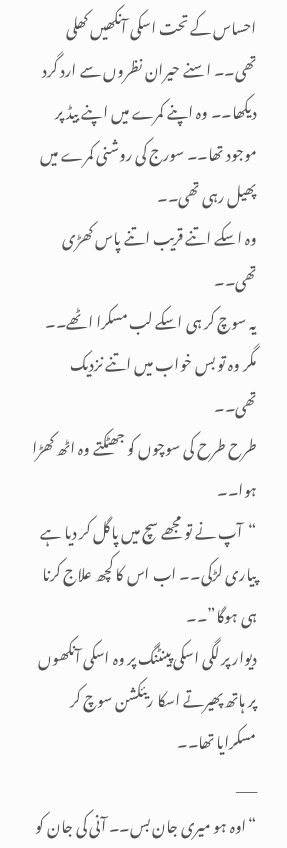احساس کے تحت اسکی آنکھیں کھلی تھی۔۔ اسنے حیران نظروں سے ارد گرد دیکھا۔۔ وہ اپنے کمرے میں اپنے بیڈ پر موجود تھا۔۔ سورج کی روشنی کمرے میں پھیل رہی تھی۔۔
وہ اسکے اتنے قریب اتنے پاس کھڑی تھی۔۔
یہ سوچ کر ہی اسکے لب مسکرا اٹھے۔۔
مگر وہ تو بس خواب میں اتنے نزدیک تھی۔۔
طرح طرح کی سوچوں کو جھٹکتے وہ اٹھ کھڑا ہوا۔۔
“آپ نے تو مجھے سچ میں پاگل کر دیا ہے پیاری لڑکی۔۔ اب اس کا کچھ علاج کرنا ہی ہوگا”۔۔
دیوار پر لگی اسکی پینٹنگ پر وہ اسکی آنکھوں پر ہاتھ پھیرتے اسکا ریئکشن سوچ کر مسکرایا تھا۔۔
___
“اوہ ہو میری جان بس۔۔ آنی کی جان کو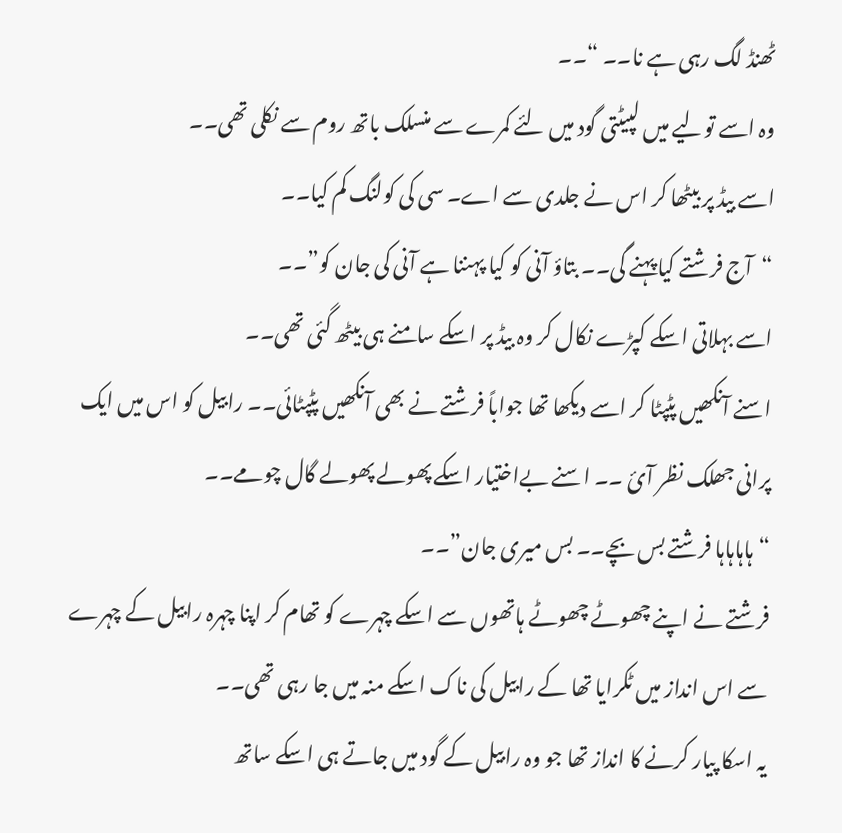ٹھنڈ لگ رہی ہے نا۔۔ “۔۔
وہ اسے تولیے میں لپیٹتی گود میں لئے کمرے سے منسلک باتھ روم سے نکلی تھی۔۔
اسے بیڈ پر بیٹھا کر اس نے جلدی سے اے۔ سی کی کولنگ کم کیا۔۔
“آج فرشتے کیا پہنے گی۔۔ بتاؤ آنی کو کیا پہننا ہے آنی کی جان کو”۔۔
اسے بہلاتی اسکے کپڑے نکال کر وہ بیڈ پر اسکے سامنے ہی بیٹھ گئی تھی۔۔
اسنے آنکھیں پٹپٹا کر اسے دیکھا تھا جواباً فرشتے نے بھی آنکھیں پٹپٹائی۔۔ رابیل کو اس میں ایک پرانی جھلک نظر آئ ۔۔ اسنے بےاختیار اسکے پھولے پھولے گال چومے۔۔
“ہاہاہاہا فرشتے بس بچے۔۔ بس میری جان”۔۔
فرشتے نے اپنے چھوٹے چھوٹے ہاتھوں سے اسکے چہرے کو تھام کر اپنا چہرہ رابیل کے چہرے سے اس انداز میں ٹکرایا تھا کے رابیل کی ناک اسکے منہ میں جا رہی تھی۔۔
یہ اسکا پیار کرنے کا انداز تھا جو وہ رابیل کے گود میں جاتے ہی اسکے ساتھ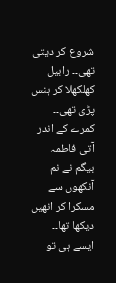شروع کر دیتی تھی۔۔ رابیل کھلکھلا کر ہنس پڑی تھی۔۔
کمرے کے اندر آتی فاطمہ بیگم نے نم آنکھوں سے مسکرا کر انھیں دیکھا تھا۔۔ ایسے ہی تو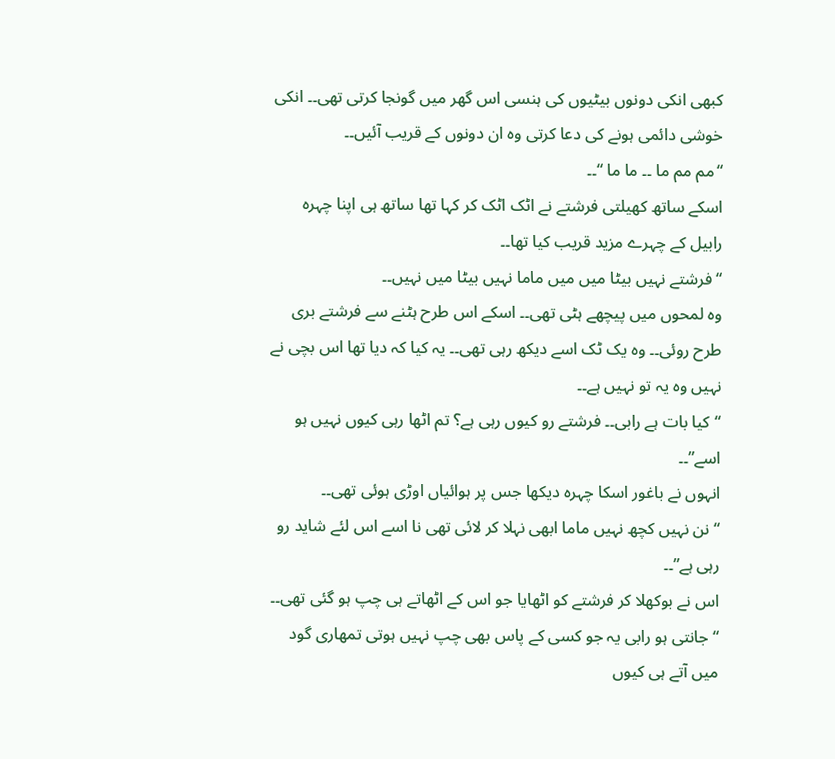کبھی انکی دونوں بیٹیوں کی ہنسی اس گھر میں گونجا کرتی تھی۔۔ انکی خوشی دائمی ہونے کی دعا کرتی وہ ان دونوں کے قریب آئیں۔۔
“مم مم ما ۔۔ ما ما “۔۔
اسکے ساتھ کھیلتی فرشتے نے اٹک اٹک کر کہا تھا ساتھ ہی اپنا چہرہ رابیل کے چہرے مزید قریب کیا تھا۔۔
“فرشتے نہیں بیٹا میں میں ماما نہیں بیٹا میں نہیں۔۔
وہ لمحوں میں پیچھے ہٹی تھی۔۔ اسکے اس طرح ہٹنے سے فرشتے بری طرح روئی۔۔ وہ یک ٹک اسے دیکھ رہی تھی۔۔ یہ کیا کہ دیا تھا اس بچی نے نہیں وہ یہ تو نہیں ہے۔۔
“کیا بات ہے رابی۔۔ فرشتے رو کیوں رہی ہے؟ تم اٹھا رہی کیوں نہیں ہو اسے”۔۔
انہوں نے باغور اسکا چہرہ دیکھا جس پر ہوائیاں اوڑی ہوئی تھی۔۔
“نن نہیں کچھ نہیں ماما ابھی نہلا کر لائی تھی نا اسے اس لئے شاید رو رہی ہے”۔۔
اس نے بوکھلا کر فرشتے کو اٹھایا جو اس کے اٹھاتے ہی چپ ہو گئی تھی۔۔
“جانتی ہو رابی یہ جو کسی کے پاس بھی چپ نہیں ہوتی تمھاری گود میں آتے ہی کیوں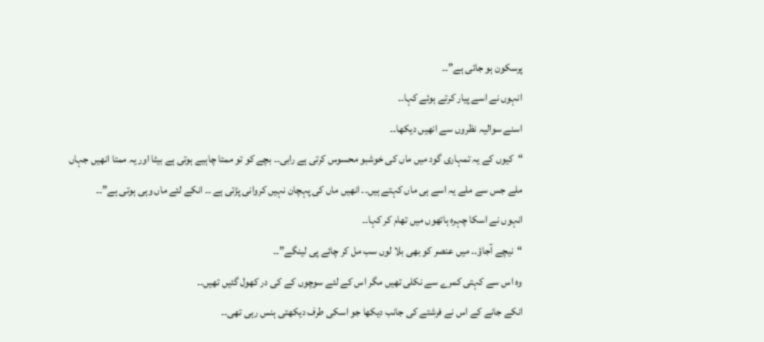پرسکون ہو جاتی ہے”۔۔
انہوں نے اسے پیار کرتے ہوئے کہا۔۔
اسنے سوالیہ نظروں سے انھیں دیکھا۔۔
“کیوں کے یہ تمہاری گود میں ماں کی خوشبو محسوس کرتی ہے رابی۔۔ بچے کو تو ممتا چاہیے ہوتی ہے بیٹا اور یہ ممتا انھیں جہاں
ملے جس سے ملے یہ اسے ہی ماں کہتے ہیں۔۔ انھیں ماں کی پہچان نہیں کروانی پڑتی ہے ۔۔ انکے لئے ماں وہی ہوتی ہے”۔۔
انہوں نے اسکا چہرہ ہاتھوں میں تھام کر کہا۔۔
“نیچے آجاؤ۔۔ میں عنصر کو بھی بلا لوں سب مل کر چائے پی لینگے”۔۔
وہ اس سے کہتی کمرے سے نکلی تھیں مگر اس کے لئے سوچوں کے کی در کھول گئیں تھیں۔۔
انکے جانے کے اس نے فرشتے کی جانب دیکھا جو اسکی طرف دیکھتی ہنس رہی تھی۔۔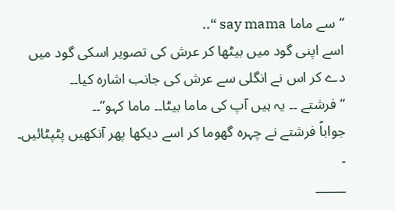“سے ماما say mama “..
اسے اپنی گود میں بیٹھا کر عرش کی تصویر اسکی گود میں دے کر اس نے انگلی سے عرش کی جانب اشارہ کیا۔۔
“فرشتے ۔۔ یہ ہیں آپ کی ماما بیٹا۔۔ ماما کہو”۔۔
جواباً فرشتے نے چہرہ گھوما کر اسے دیکھا پھر آنکھیں پٹپٹائیں۔ ۔
_____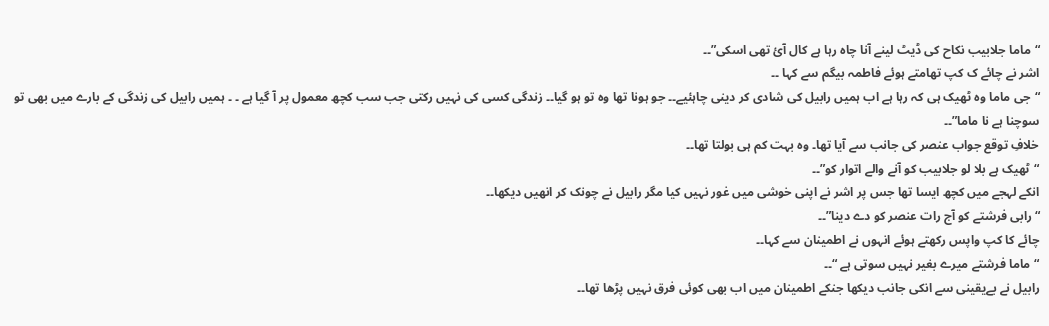“ماما جلابیب نکاح کی ڈیٹ لینے آنا چاہ رہا ہے کال آئ تھی اسکی”۔۔
اشر نے چائے ک کپ تھامتے ہوئے فاطمہ بیگم سے کہا ۔۔
“جی ماما وہ ٹھیک ہی کہ رہا ہے اب ہمیں رابیل کی شادی کر دینی چاہئیے۔۔ جو ہونا تھا وہ تو ہو گیا۔۔ زندگی کسی کی نہیں رکتی جب سب کچھ معمول پر آ گیا ہے ۔ ۔ ہمیں رابیل کی زندگی کے بارے میں بھی تو سوچنا ہے نا ماما”۔۔
خلافِ توقع جواب عنصر کی جانب سے آیا تھا۔ وہ بہت کم ہی بولتا تھا۔۔
“ٹھیک ہے بلا لو جلابیب کو آنے والے اتوار کو”۔۔
انکے لہجے میں کچھ ایسا تھا جس پر اشر نے اپنی خوشی میں غور نہیں کیا مگر رابیل نے چونک کر انھیں دیکھا۔۔
“رابی فرشتے کو آج رات عنصر کو دے دینا”۔۔
چائے کا کپ واپس رکھتے ہوئے انہوں نے اطمینان سے کہا۔۔
“ماما فرشتے میرے بغیر نہیں سوتی ہے “۔۔
رابیل نے بےیقینی سے انکی جانب دیکھا جنکے اطمینان میں اب بھی کوئی فرق نہیں پڑھا تھا۔۔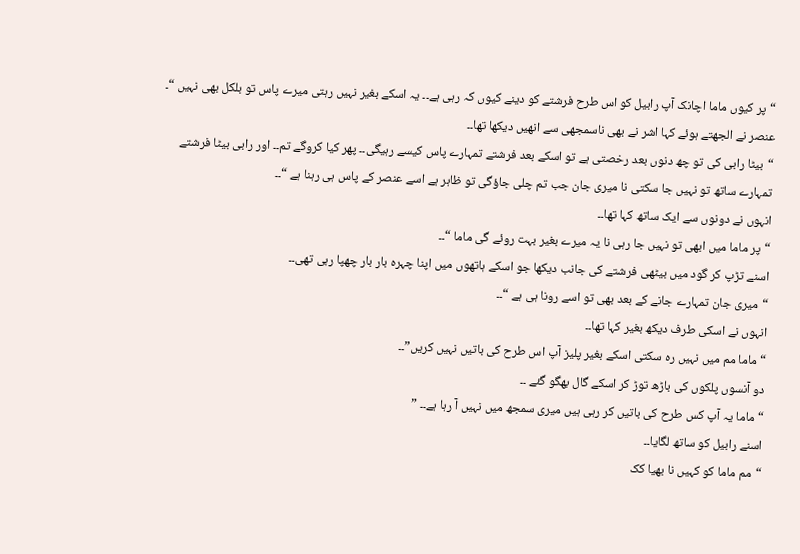“پر کیوں ماما اچانک آپ رابیل کو اس طرح فرشتے کو دینے کیوں کہ رہی ہے۔۔ یہ اسکے بغیر نہیں رہتی میرے پاس تو بلکل بھی نہیں “۔
عنصر نے الجھتے ہوئے کہا اشر نے بھی ناسمجھی سے انھیں دیکھا تھا۔۔
“بیٹا رابی کی تو چھ دنوں بعد رخصتی ہے تو اسکے بعد فرشتے تمہارے پاس کیسے رہیگی۔۔ پھر کیا کروگے تم۔۔ اور رابی بیٹا فرشتے تمہارے ساتھ تو نہیں جا سکتی نا میری جان جب تم چلی جاؤگی تو ظاہر ہے اسے عنصر کے پاس ہی رہنا ہے “۔۔
انہوں نے دونوں سے ایک ساتھ کہا تھا۔۔
“پر ماما میں ابھی تو نہیں جا رہی نا یہ میرے بغیر بہت روئے گی ماما “۔۔
اسنے تڑپ کر گود میں بیٹھی فرشتے کی جانب دیکھا جو اسکے ہاتھوں میں اپنا چہرہ بار بار چھپا رہی تھی۔۔
“میری جان تمہارے جانے کے بعد بھی تو اسے رونا ہی ہے “۔۔
انہوں نے اسکی طرف دیکھ بغیر کہا تھا۔۔
“ماما مم میں نہیں رہ سکتی اسکے بغیر پلیز آپ اس طرح کی باتیں نہیں کریں”۔۔
دو آنسوں پلکوں کی باڑھ توڑ کر اسکے گال بھگو گئے ۔۔
“ماما یہ آپ کس طرح کی باتیں کر رہی ہیں میری سمجھ میں نہیں آ رہا ہے۔۔ ”
اسنے رابیل کو ساتھ لگایا۔۔
“مم ماما کو کہیں نا بھیا کک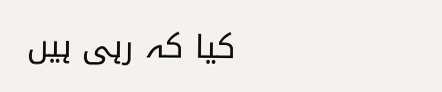کیا کہ رہی ہیں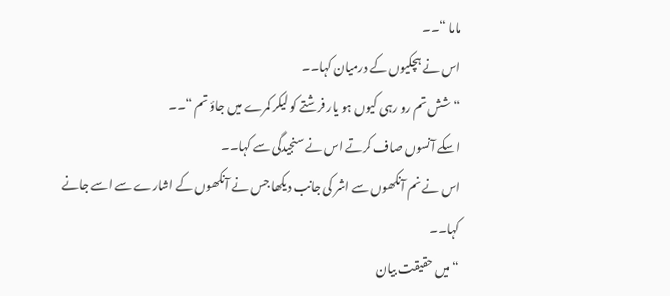ماما “۔۔
اس نے ہچکیوں کے درمیان کہا۔۔
“شش تم رو رہی کیوں ہو یار فرشتے کو لیکر کمرے میں جاؤ تم “۔۔
اسکے آنسوں صاف کرتے اس نے سنجیدگی سے کہا۔۔
اس نے نم آنکھوں سے اشر کی جانب دیکھا جس نے آنکھوں کے اشارے سے اسے جانے کہا۔۔
“میں حقیقت بیان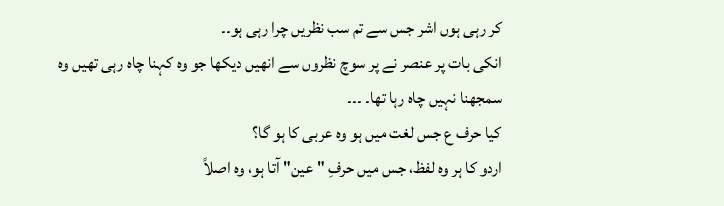کر رہی ہوں اشر جس سے تم سب نظریں چرا رہی ہو۔۔
انکی بات پر عنصر نے پر سوچ نظروں سے انھیں دیکھا جو وہ کہنا چاہ رہی تھیں وہ سمجھنا نہیں چاہ رہا تھا۔ ۔۔۔
کیا حرف ع جس لغت میں ہو وہ عربی کا ہو گا؟
اردو کا ہر وہ لفظ، جس میں حرفِ "عین" آتا ہو، وہ اصلاً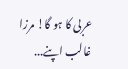عربی کا ہو گا! مرزا غالب اپنے...